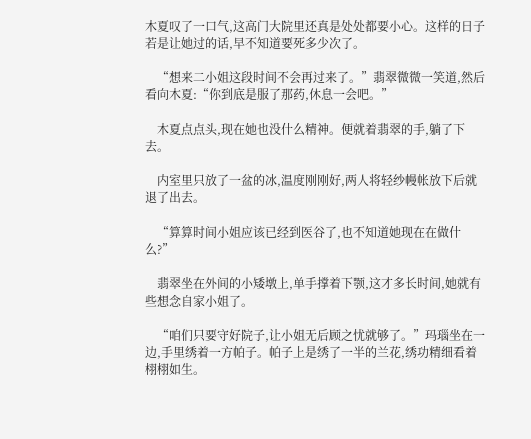木夏叹了一口气,这高门大院里还真是处处都要小心。这样的日子若是让她过的话,早不知道要死多少次了。

    “想来二小姐这段时间不会再过来了。”翡翠微微一笑道,然后看向木夏:“你到底是服了那药,休息一会吧。”

    木夏点点头,现在她也没什么精神。便就着翡翠的手,躺了下去。

    内室里只放了一盆的冰,温度刚刚好,两人将轻纱幔帐放下后就退了出去。

    “算算时间小姐应该已经到医谷了,也不知道她现在在做什么?”

    翡翠坐在外间的小矮墩上,单手撑着下颚,这才多长时间,她就有些想念自家小姐了。

    “咱们只要守好院子,让小姐无后顾之忧就够了。”玛瑙坐在一边,手里绣着一方帕子。帕子上是绣了一半的兰花,绣功精细看着栩栩如生。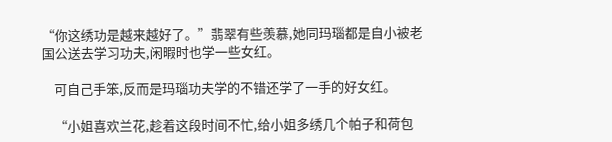“你这绣功是越来越好了。”翡翠有些羡慕,她同玛瑙都是自小被老国公送去学习功夫,闲暇时也学一些女红。

    可自己手笨,反而是玛瑙功夫学的不错还学了一手的好女红。

    “小姐喜欢兰花,趁着这段时间不忙,给小姐多绣几个帕子和荷包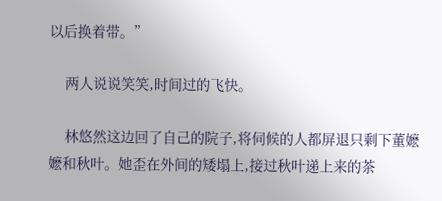以后换着带。”

    两人说说笑笑,时间过的飞快。

    林悠然这边回了自己的院子,将伺候的人都屏退只剩下董嬷嬷和秋叶。她歪在外间的矮塌上,接过秋叶递上来的茶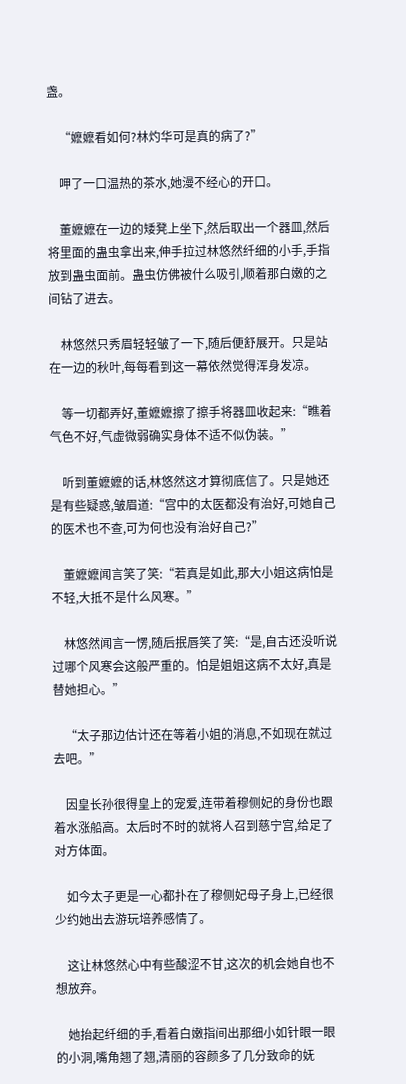盏。

    “嬷嬷看如何?林灼华可是真的病了?”

    呷了一口温热的茶水,她漫不经心的开口。

    董嬷嬷在一边的矮凳上坐下,然后取出一个器皿,然后将里面的蛊虫拿出来,伸手拉过林悠然纤细的小手,手指放到蛊虫面前。蛊虫仿佛被什么吸引,顺着那白嫩的之间钻了进去。

    林悠然只秀眉轻轻皱了一下,随后便舒展开。只是站在一边的秋叶,每每看到这一幕依然觉得浑身发凉。

    等一切都弄好,董嬷嬷擦了擦手将器皿收起来:“瞧着气色不好,气虚微弱确实身体不适不似伪装。”

    听到董嬷嬷的话,林悠然这才算彻底信了。只是她还是有些疑惑,皱眉道:“宫中的太医都没有治好,可她自己的医术也不查,可为何也没有治好自己?”

    董嬷嬷闻言笑了笑:“若真是如此,那大小姐这病怕是不轻,大抵不是什么风寒。”

    林悠然闻言一愣,随后抿唇笑了笑:“是,自古还没听说过哪个风寒会这般严重的。怕是姐姐这病不太好,真是替她担心。”

    “太子那边估计还在等着小姐的消息,不如现在就过去吧。”

    因皇长孙很得皇上的宠爱,连带着穆侧妃的身份也跟着水涨船高。太后时不时的就将人召到慈宁宫,给足了对方体面。

    如今太子更是一心都扑在了穆侧妃母子身上,已经很少约她出去游玩培养感情了。

    这让林悠然心中有些酸涩不甘,这次的机会她自也不想放弃。

    她抬起纤细的手,看着白嫩指间出那细小如针眼一眼的小洞,嘴角翘了翘,清丽的容颜多了几分致命的妩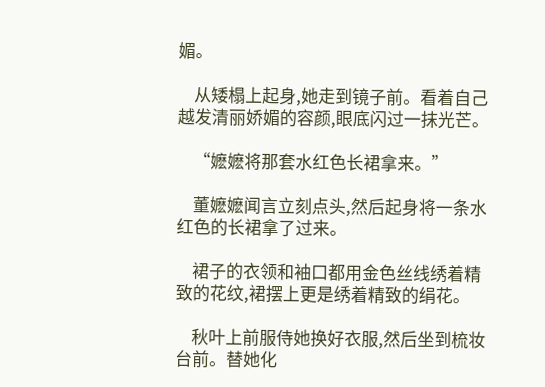媚。

    从矮榻上起身,她走到镜子前。看着自己越发清丽娇媚的容颜,眼底闪过一抹光芒。

    “嬷嬷将那套水红色长裙拿来。”

    董嬷嬷闻言立刻点头,然后起身将一条水红色的长裙拿了过来。

    裙子的衣领和袖口都用金色丝线绣着精致的花纹,裙摆上更是绣着精致的绢花。

    秋叶上前服侍她换好衣服,然后坐到梳妆台前。替她化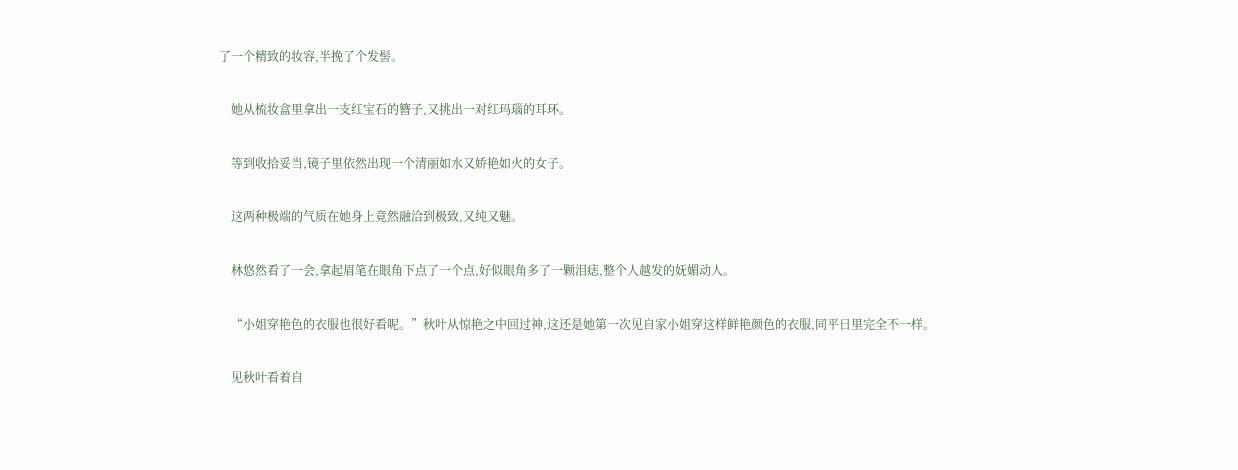了一个精致的妆容,半挽了个发髻。

    她从梳妆盒里拿出一支红宝石的簪子,又挑出一对红玛瑙的耳环。

    等到收拾妥当,镜子里依然出现一个清丽如水又娇艳如火的女子。

    这两种极端的气质在她身上竟然融洽到极致,又纯又魅。

    林悠然看了一会,拿起眉笔在眼角下点了一个点,好似眼角多了一颗泪痣,整个人越发的妩媚动人。

    “小姐穿艳色的衣服也很好看呢。”秋叶从惊艳之中回过神,这还是她第一次见自家小姐穿这样鲜艳颜色的衣服,同平日里完全不一样。

    见秋叶看着自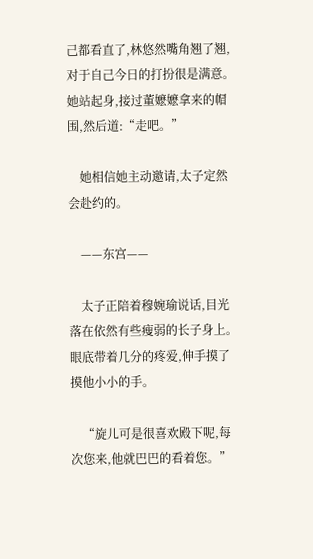己都看直了,林悠然嘴角翘了翘,对于自己今日的打扮很是满意。她站起身,接过董嬷嬷拿来的帽围,然后道:“走吧。”

    她相信她主动邀请,太子定然会赴约的。

    ——东宫——

    太子正陪着穆婉瑜说话,目光落在依然有些瘦弱的长子身上。眼底带着几分的疼爱,伸手摸了摸他小小的手。

    “旋儿可是很喜欢殿下呢,每次您来,他就巴巴的看着您。”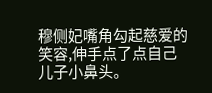穆侧妃嘴角勾起慈爱的笑容,伸手点了点自己儿子小鼻头。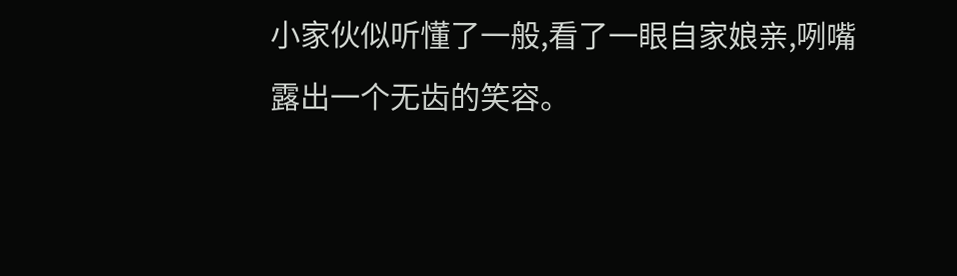小家伙似听懂了一般,看了一眼自家娘亲,咧嘴露出一个无齿的笑容。